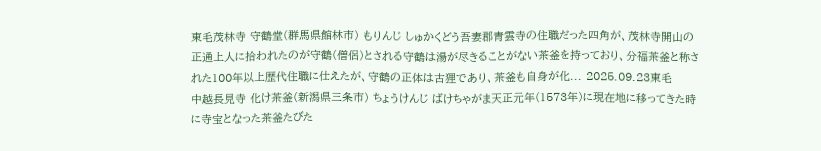東毛茂林寺 守鶴堂(群馬県館林市) もりんじ しゅかくどう吾妻郡青雲寺の住職だった四角が、茂林寺開山の正通上人に拾われたのが守鶴(僧侶)とされる守鶴は湯が尽きることがない茶釜を持っており、分福茶釜と称された100年以上歴代住職に仕えたが、守鶴の正体は古狸であり、茶釜も自身が化... 2025.09.23東毛
中越長見寺 化け茶釜(新潟県三条市) ちょうけんじ ばけちゃがま天正元年(1573年)に現在地に移ってきた時に寺宝となった茶釜たびた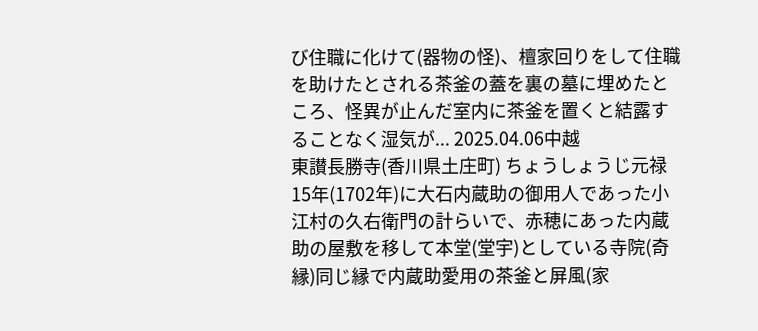び住職に化けて(器物の怪)、檀家回りをして住職を助けたとされる茶釜の蓋を裏の墓に埋めたところ、怪異が止んだ室内に茶釜を置くと結露することなく湿気が... 2025.04.06中越
東讃長勝寺(香川県土庄町) ちょうしょうじ元禄15年(1702年)に大石内蔵助の御用人であった小江村の久右衛門の計らいで、赤穂にあった内蔵助の屋敷を移して本堂(堂宇)としている寺院(奇縁)同じ縁で内蔵助愛用の茶釜と屏風(家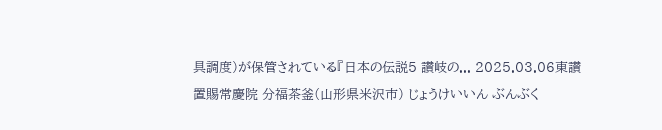具調度)が保管されている『日本の伝説5 讃岐の... 2025.03.06東讃
置賜常慶院 分福茶釜(山形県米沢市) じょうけいいん ぶんぶく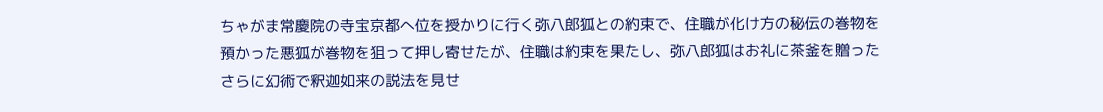ちゃがま常慶院の寺宝京都へ位を授かりに行く弥八郎狐との約束で、住職が化け方の秘伝の巻物を預かった悪狐が巻物を狙って押し寄せたが、住職は約束を果たし、弥八郎狐はお礼に茶釜を贈ったさらに幻術で釈迦如来の説法を見せ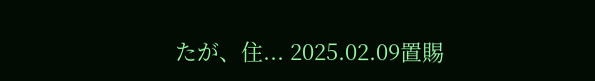たが、住... 2025.02.09置賜